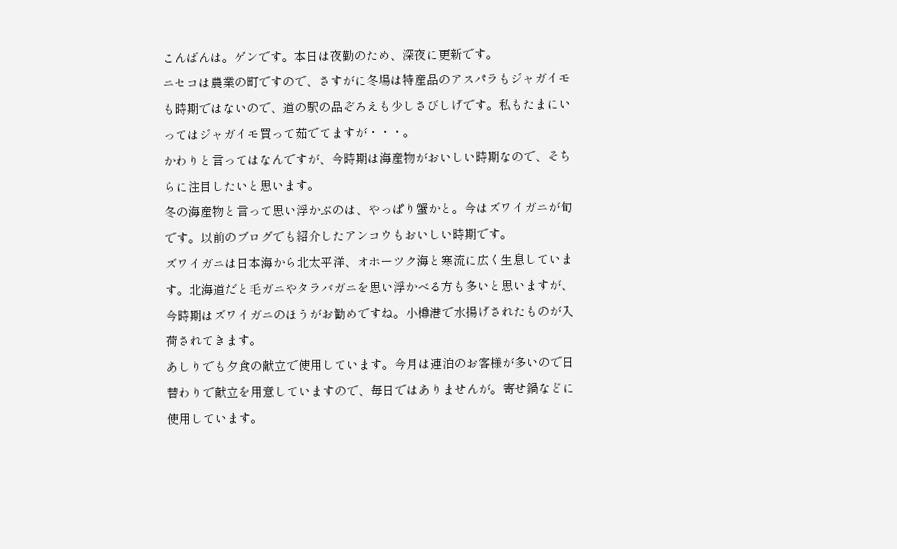こんばんは。ゲンです。本日は夜勤のため、深夜に更新です。
ニセコは農業の町ですので、さすがに冬場は特産品のアスパラもジャガイモも時期ではないので、道の駅の品ぞろえも少しさびしげです。私もたまにいってはジャガイモ買って茹でてますが・・・。
かわりと言ってはなんですが、今時期は海産物がおいしい時期なので、そちらに注目したいと思います。
冬の海産物と言って思い浮かぶのは、やっぱり蟹かと。今はズワイガニが旬です。以前のブログでも紹介したアンコウもおいしい時期です。
ズワイガニは日本海から北太平洋、オホーツク海と寒流に広く生息しています。北海道だと毛ガニやタラバガニを思い浮かべる方も多いと思いますが、今時期はズワイガニのほうがお勧めですね。小樽港で水揚げされたものが入荷されてきます。
あしりでも夕食の献立で使用しています。今月は連泊のお客様が多いので日替わりで献立を用意していますので、毎日ではありませんが。寄せ鍋などに使用しています。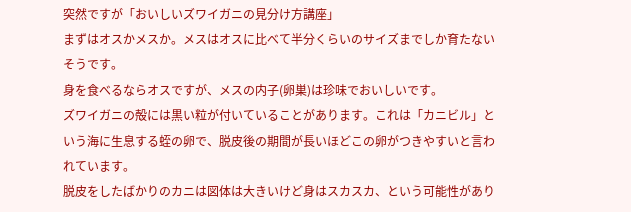突然ですが「おいしいズワイガニの見分け方講座」
まずはオスかメスか。メスはオスに比べて半分くらいのサイズまでしか育たないそうです。
身を食べるならオスですが、メスの内子(卵巣)は珍味でおいしいです。
ズワイガニの殻には黒い粒が付いていることがあります。これは「カニビル」という海に生息する蛭の卵で、脱皮後の期間が長いほどこの卵がつきやすいと言われています。
脱皮をしたばかりのカニは図体は大きいけど身はスカスカ、という可能性があり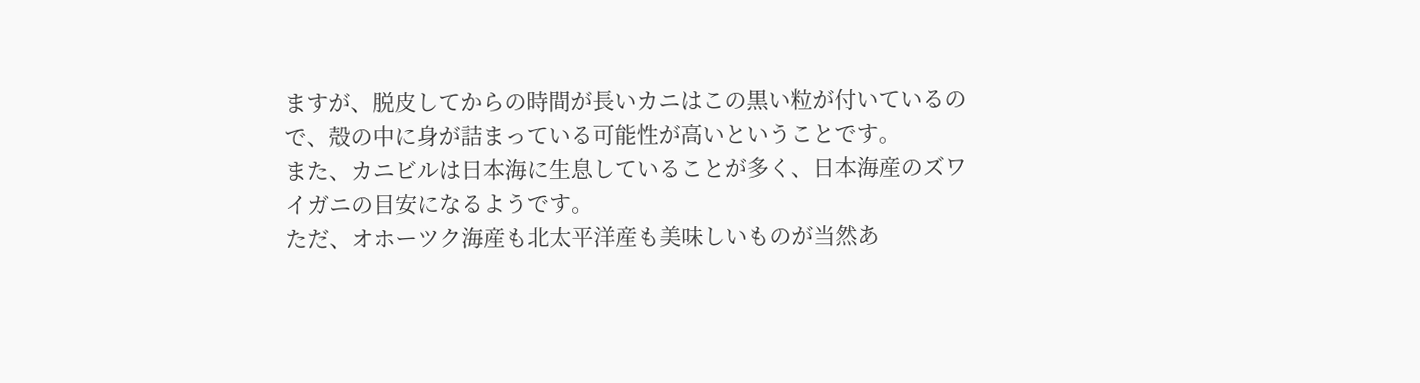ますが、脱皮してからの時間が長いカニはこの黒い粒が付いているので、殻の中に身が詰まっている可能性が高いということです。
また、カニビルは日本海に生息していることが多く、日本海産のズワイガニの目安になるようです。
ただ、オホーツク海産も北太平洋産も美味しいものが当然あ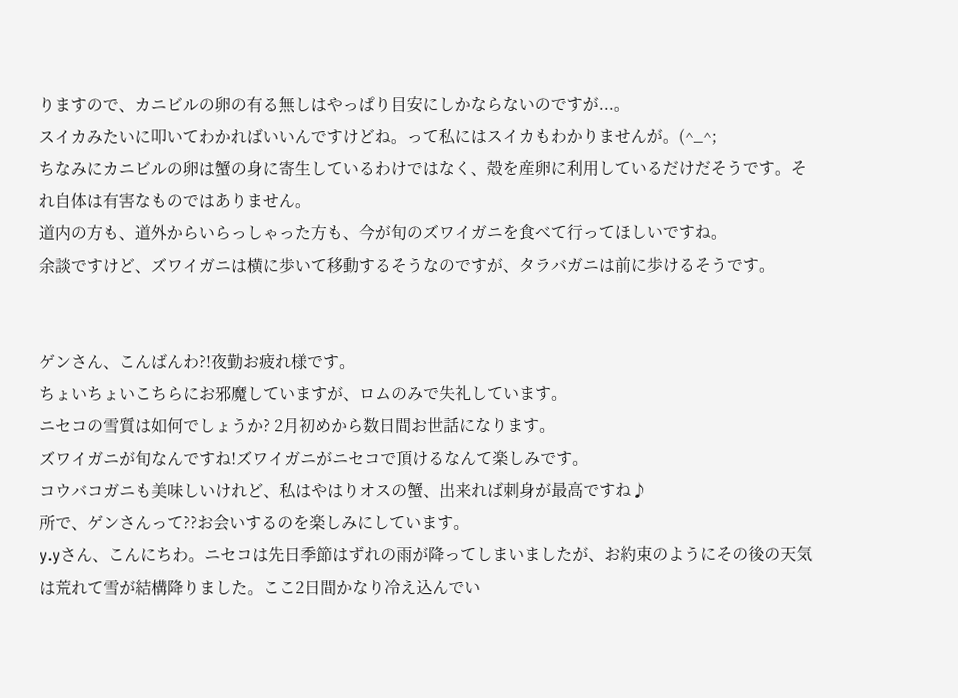りますので、カニビルの卵の有る無しはやっぱり目安にしかならないのですが...。
スイカみたいに叩いてわかればいいんですけどね。って私にはスイカもわかりませんが。(^_^;
ちなみにカニビルの卵は蟹の身に寄生しているわけではなく、殻を産卵に利用しているだけだそうです。それ自体は有害なものではありません。
道内の方も、道外からいらっしゃった方も、今が旬のズワイガニを食べて行ってほしいですね。
余談ですけど、ズワイガニは横に歩いて移動するそうなのですが、タラバガニは前に歩けるそうです。


ゲンさん、こんばんわ?!夜勤お疲れ様です。
ちょいちょいこちらにお邪魔していますが、ロムのみで失礼しています。
ニセコの雪質は如何でしょうか? 2月初めから数日間お世話になります。
ズワイガニが旬なんですね!ズワイガニがニセコで頂けるなんて楽しみです。
コウバコガニも美味しいけれど、私はやはりオスの蟹、出来れば刺身が最高ですね♪
所で、ゲンさんって??お会いするのを楽しみにしています。
y.yさん、こんにちわ。ニセコは先日季節はずれの雨が降ってしまいましたが、お約束のようにその後の天気は荒れて雪が結構降りました。ここ2日間かなり冷え込んでい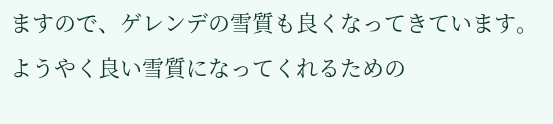ますので、ゲレンデの雪質も良くなってきています。ようやく良い雪質になってくれるための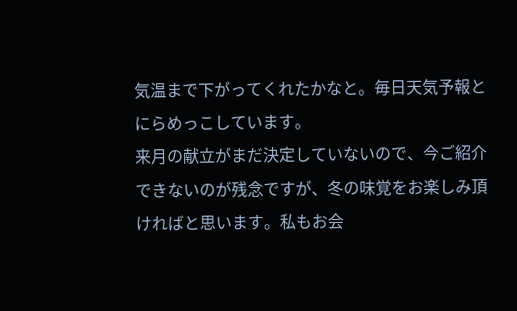気温まで下がってくれたかなと。毎日天気予報とにらめっこしています。
来月の献立がまだ決定していないので、今ご紹介できないのが残念ですが、冬の味覚をお楽しみ頂ければと思います。私もお会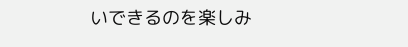いできるのを楽しみ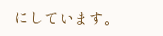にしています。